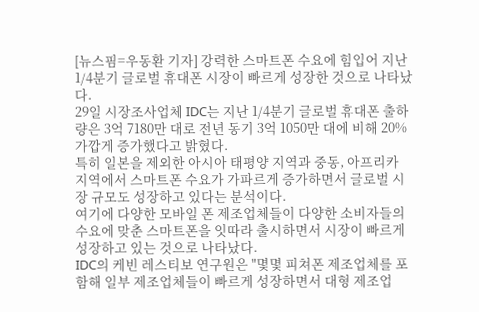[뉴스핌=우동환 기자] 강력한 스마트폰 수요에 힘입어 지난 1/4분기 글로벌 휴대폰 시장이 빠르게 성장한 것으로 나타났다.
29일 시장조사업체 IDC는 지난 1/4분기 글로벌 휴대폰 출하량은 3억 7180만 대로 전년 동기 3억 1050만 대에 비해 20% 가깝게 증가했다고 밝혔다.
특히 일본을 제외한 아시아 태평양 지역과 중동, 아프리카 지역에서 스마트폰 수요가 가파르게 증가하면서 글로벌 시장 규모도 성장하고 있다는 분석이다.
여기에 다양한 모바일 폰 제조업체들이 다양한 소비자들의 수요에 맞춘 스마트폰을 잇따라 출시하면서 시장이 빠르게 성장하고 있는 것으로 나타났다.
IDC의 케빈 레스티보 연구원은 "몇몇 피쳐폰 제조업체를 포함해 일부 제조업체들이 빠르게 성장하면서 대형 제조업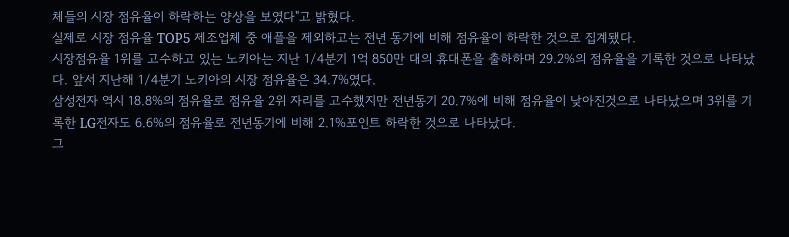체들의 시장 점유율이 하락하는 양상을 보였다"고 밝혔다.
실제로 시장 점유율 TOP5 제조업체 중 애플을 제외하고는 전년 동기에 비해 점유율이 하락한 것으로 집계됐다.
시장점유율 1위를 고수하고 있는 노키아는 지난 1/4분기 1억 850만 대의 휴대폰을 출하하며 29.2%의 점유율을 기록한 것으로 나타났다. 앞서 지난해 1/4분기 노키아의 시장 점유율은 34.7%였다.
삼성전자 역시 18.8%의 점유율로 점유율 2위 자리를 고수했지만 전년동기 20.7%에 비해 점유율이 낮아진것으로 나타났으며 3위를 기록한 LG전자도 6.6%의 점유율로 전년동기에 비해 2.1%포인트 하락한 것으로 나타났다.
그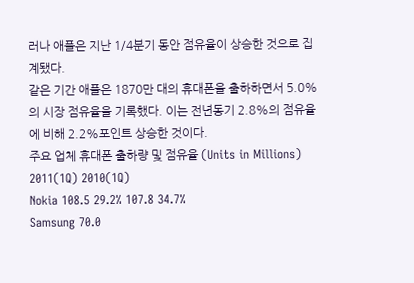러나 애플은 지난 1/4분기 동안 점유율이 상승한 것으로 집계됐다.
같은 기간 애플은 1870만 대의 휴대폰을 출하하면서 5.0%의 시장 점유율을 기록했다. 이는 전년동기 2.8%의 점유율에 비해 2.2%포인트 상승한 것이다.
주요 업체 휴대폰 출하량 및 점유율 (Units in Millions)
2011(1Q) 2010(1Q)
Nokia 108.5 29.2% 107.8 34.7%
Samsung 70.0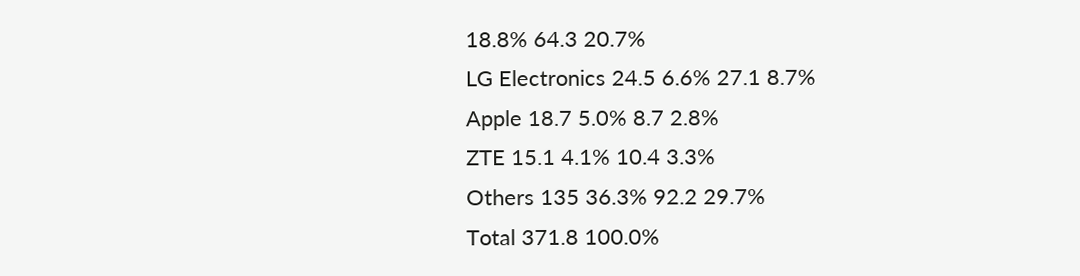18.8% 64.3 20.7%
LG Electronics 24.5 6.6% 27.1 8.7%
Apple 18.7 5.0% 8.7 2.8%
ZTE 15.1 4.1% 10.4 3.3%
Others 135 36.3% 92.2 29.7%
Total 371.8 100.0%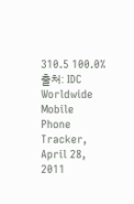310.5 100.0%
출처: IDC Worldwide Mobile Phone Tracker, April 28, 2011